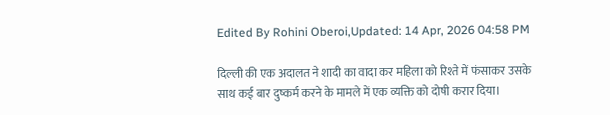Edited By Rohini Oberoi,Updated: 14 Apr, 2026 04:58 PM

दिल्ली की एक अदालत ने शादी का वादा कर महिला को रिश्ते में फंसाकर उसके साथ कई बार दुष्कर्म करने के मामले में एक व्यक्ति को दोषी करार दिया।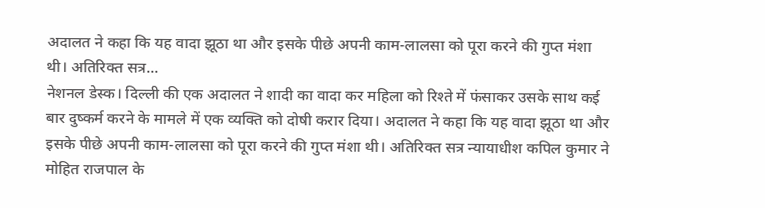अदालत ने कहा कि यह वादा झूठा था और इसके पीछे अपनी काम-लालसा को पूरा करने की गुप्त मंशा थी। अतिरिक्त सत्र...
नेशनल डेस्क। दिल्ली की एक अदालत ने शादी का वादा कर महिला को रिश्ते में फंसाकर उसके साथ कई बार दुष्कर्म करने के मामले में एक व्यक्ति को दोषी करार दिया। अदालत ने कहा कि यह वादा झूठा था और इसके पीछे अपनी काम-लालसा को पूरा करने की गुप्त मंशा थी। अतिरिक्त सत्र न्यायाधीश कपिल कुमार ने मोहित राजपाल के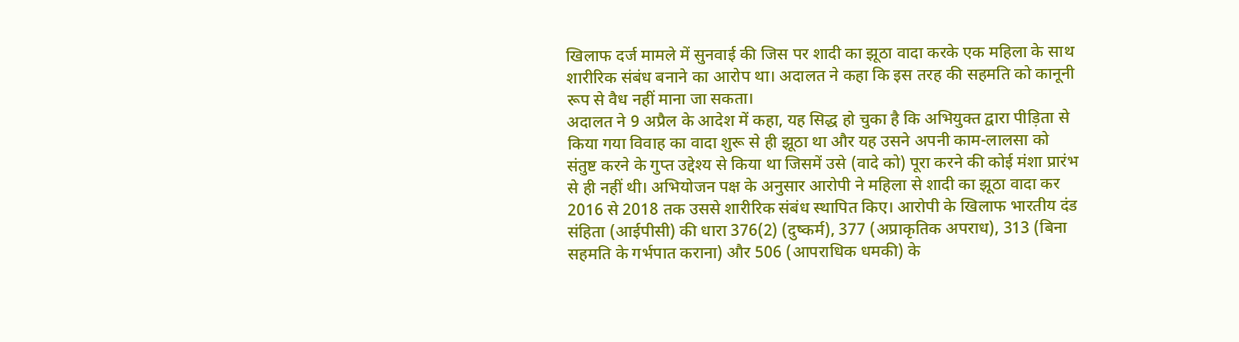खिलाफ दर्ज मामले में सुनवाई की जिस पर शादी का झूठा वादा करके एक महिला के साथ शारीरिक संबंध बनाने का आरोप था। अदालत ने कहा कि इस तरह की सहमति को कानूनी रूप से वैध नहीं माना जा सकता।
अदालत ने 9 अप्रैल के आदेश में कहा, यह सिद्ध हो चुका है कि अभियुक्त द्वारा पीड़िता से किया गया विवाह का वादा शुरू से ही झूठा था और यह उसने अपनी काम-लालसा को संतुष्ट करने के गुप्त उद्देश्य से किया था जिसमें उसे (वादे को) पूरा करने की कोई मंशा प्रारंभ से ही नहीं थी। अभियोजन पक्ष के अनुसार आरोपी ने महिला से शादी का झूठा वादा कर 2016 से 2018 तक उससे शारीरिक संबंध स्थापित किए। आरोपी के खिलाफ भारतीय दंड संहिता (आईपीसी) की धारा 376(2) (दुष्कर्म), 377 (अप्राकृतिक अपराध), 313 (बिना सहमति के गर्भपात कराना) और 506 (आपराधिक धमकी) के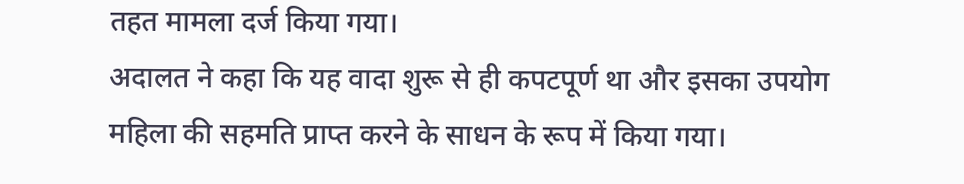तहत मामला दर्ज किया गया।
अदालत ने कहा कि यह वादा शुरू से ही कपटपूर्ण था और इसका उपयोग महिला की सहमति प्राप्त करने के साधन के रूप में किया गया।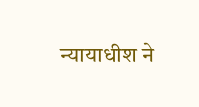न्यायाधीश ने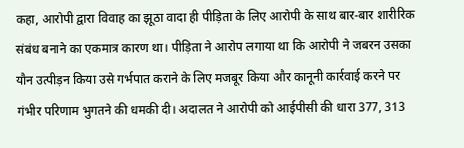कहा, आरोपी द्वारा विवाह का झूठा वादा ही पीड़िता के लिए आरोपी के साथ बार-बार शारीरिक संबंध बनाने का एकमात्र कारण था। पीड़िता ने आरोप लगाया था कि आरोपी ने जबरन उसका यौन उत्पीड़न किया उसे गर्भपात कराने के लिए मजबूर किया और कानूनी कार्रवाई करने पर गंभीर परिणाम भुगतने की धमकी दी। अदालत ने आरोपी को आईपीसी की धारा 377, 313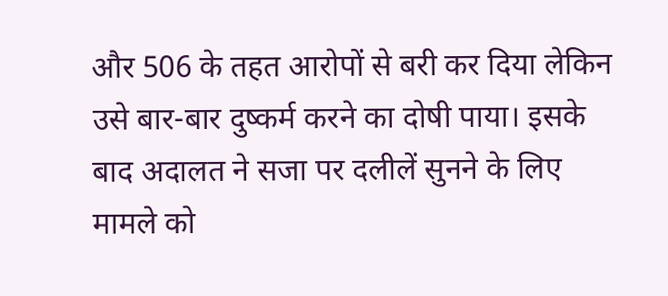और 506 के तहत आरोपों से बरी कर दिया लेकिन उसे बार-बार दुष्कर्म करने का दोषी पाया। इसके बाद अदालत ने सजा पर दलीलें सुनने के लिए मामले को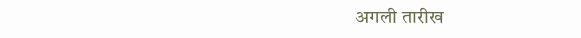अगली तारीख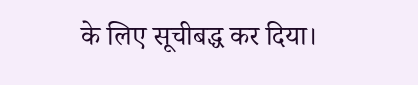के लिए सूचीबद्ध कर दिया।